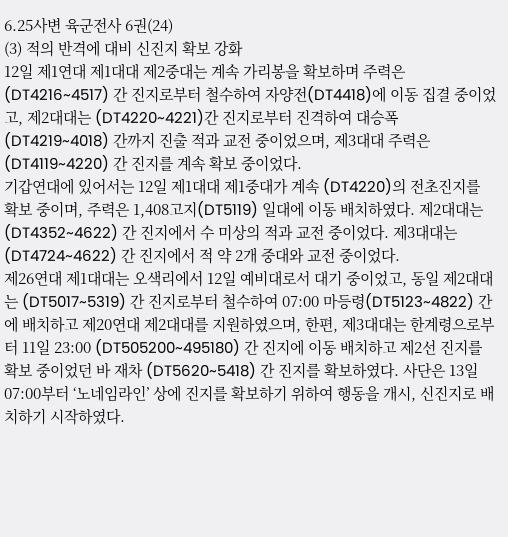6.25사변 육군전사 6권(24)
(3) 적의 반격에 대비 신진지 확보 강화
12일 제1연대 제1대대 제2중대는 계속 가리봉을 확보하며 주력은 (DT4216~4517) 간 진지로부터 철수하여 자양전(DT4418)에 이동 집결 중이었고, 제2대대는 (DT4220~4221)간 진지로부터 진격하여 대승폭(DT4219~4018) 간까지 진출 적과 교전 중이었으며, 제3대대 주력은 (DT4119~4220) 간 진지를 계속 확보 중이었다.
기갑연대에 있어서는 12일 제1대대 제1중대가 계속 (DT4220)의 전초진지를 확보 중이며, 주력은 1,408고지(DT5119) 일대에 이동 배치하였다. 제2대대는 (DT4352~4622) 간 진지에서 수 미상의 적과 교전 중이었다. 제3대대는 (DT4724~4622) 간 진지에서 적 약 2개 중대와 교전 중이었다.
제26연대 제1대대는 오색리에서 12일 예비대로서 대기 중이었고, 동일 제2대대는 (DT5017~5319) 간 진지로부터 철수하여 07:00 마등령(DT5123~4822) 간에 배치하고 제20연대 제2대대를 지원하였으며, 한편, 제3대대는 한계령으로부터 11일 23:00 (DT505200~495180) 간 진지에 이동 배치하고 제2선 진지를 확보 중이었던 바 재차 (DT5620~5418) 간 진지를 확보하였다. 사단은 13일 07:00부터 ‘노네임라인’ 상에 진지를 확보하기 위하여 행동을 개시, 신진지로 배치하기 시작하였다.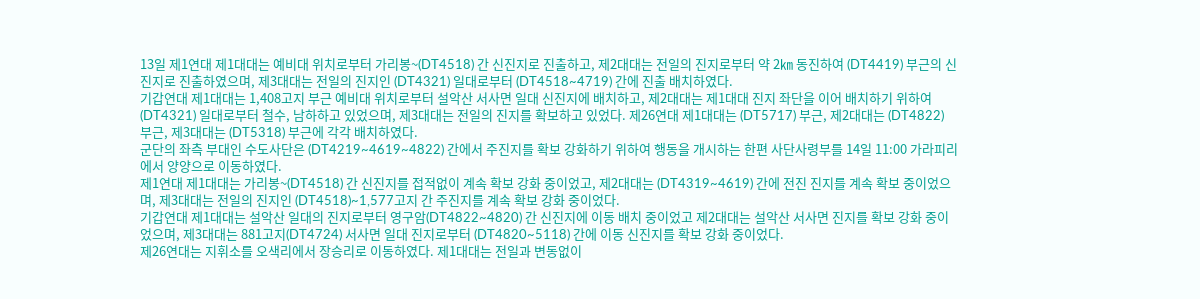13일 제1연대 제1대대는 예비대 위치로부터 가리봉~(DT4518) 간 신진지로 진출하고, 제2대대는 전일의 진지로부터 약 2㎞ 동진하여 (DT4419) 부근의 신진지로 진출하였으며, 제3대대는 전일의 진지인 (DT4321) 일대로부터 (DT4518~4719) 간에 진출 배치하였다.
기갑연대 제1대대는 1,408고지 부근 예비대 위치로부터 설악산 서사면 일대 신진지에 배치하고, 제2대대는 제1대대 진지 좌단을 이어 배치하기 위하여 (DT4321) 일대로부터 철수, 남하하고 있었으며, 제3대대는 전일의 진지를 확보하고 있었다. 제26연대 제1대대는 (DT5717) 부근, 제2대대는 (DT4822) 부근, 제3대대는 (DT5318) 부근에 각각 배치하였다.
군단의 좌측 부대인 수도사단은 (DT4219~4619~4822) 간에서 주진지를 확보 강화하기 위하여 행동을 개시하는 한편 사단사령부를 14일 11:00 가라피리에서 양양으로 이동하였다.
제1연대 제1대대는 가리봉~(DT4518) 간 신진지를 접적없이 계속 확보 강화 중이었고, 제2대대는 (DT4319~4619) 간에 전진 진지를 계속 확보 중이었으며, 제3대대는 전일의 진지인 (DT4518)~1,577고지 간 주진지를 계속 확보 강화 중이었다.
기갑연대 제1대대는 설악산 일대의 진지로부터 영구암(DT4822~4820) 간 신진지에 이동 배치 중이었고 제2대대는 설악산 서사면 진지를 확보 강화 중이었으며, 제3대대는 881고지(DT4724) 서사면 일대 진지로부터 (DT4820~5118) 간에 이동 신진지를 확보 강화 중이었다.
제26연대는 지휘소를 오색리에서 장승리로 이동하였다. 제1대대는 전일과 변동없이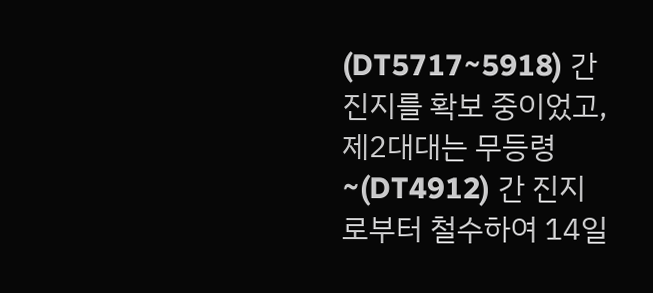(DT5717~5918) 간 진지를 확보 중이었고, 제2대대는 무등령~(DT4912) 간 진지로부터 철수하여 14일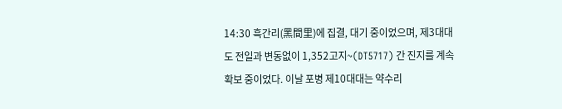14:30 흑간리(黑間里)에 집결, 대기 중이었으며, 제3대대도 전일과 변동없이 1,352고지~(DT5717) 간 진지를 계속 확보 중이었다. 이날 포병 제10대대는 약수리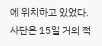에 위치하고 있었다.
사단은 15일 거의 적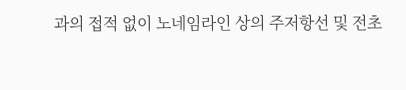과의 접적 없이 노네임라인 상의 주저항선 및 전초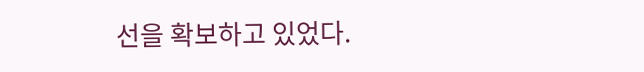선을 확보하고 있었다.